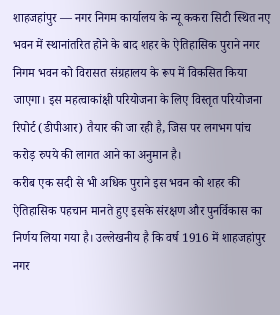शाहजहांपुर — नगर निगम कार्यालय के न्यू ककरा सिटी स्थित नए भवन में स्थानांतरित होने के बाद शहर के ऐतिहासिक पुराने नगर निगम भवन को विरासत संग्रहालय के रूप में विकसित किया जाएगा। इस महत्वाकांक्षी परियोजना के लिए विस्तृत परियोजना रिपोर्ट (डीपीआर) तैयार की जा रही है, जिस पर लगभग पांच करोड़ रुपये की लागत आने का अनुमान है।
करीब एक सदी से भी अधिक पुराने इस भवन को शहर की ऐतिहासिक पहचान मानते हुए इसके संरक्षण और पुनर्विकास का निर्णय लिया गया है। उल्लेखनीय है कि वर्ष 1916 में शाहजहांपुर नगर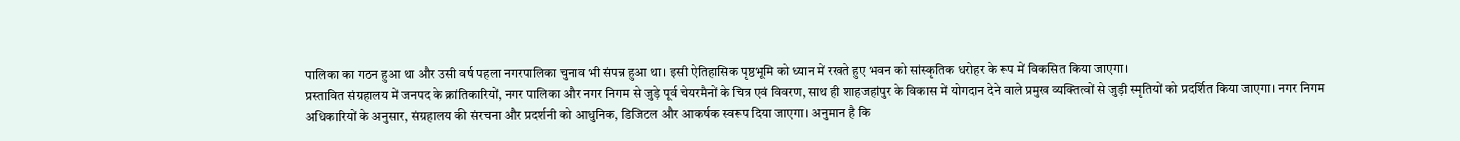पालिका का गठन हुआ था और उसी वर्ष पहला नगरपालिका चुनाव भी संपन्न हुआ था। इसी ऐतिहासिक पृष्ठभूमि को ध्यान में रखते हुए भवन को सांस्कृतिक धरोहर के रूप में विकसित किया जाएगा।
प्रस्तावित संग्रहालय में जनपद के क्रांतिकारियों, नगर पालिका और नगर निगम से जुड़े पूर्व चेयरमैनों के चित्र एवं विवरण, साथ ही शाहजहांपुर के विकास में योगदान देने वाले प्रमुख व्यक्तित्वों से जुड़ी स्मृतियों को प्रदर्शित किया जाएगा। नगर निगम अधिकारियों के अनुसार, संग्रहालय की संरचना और प्रदर्शनी को आधुनिक, डिजिटल और आकर्षक स्वरूप दिया जाएगा। अनुमान है कि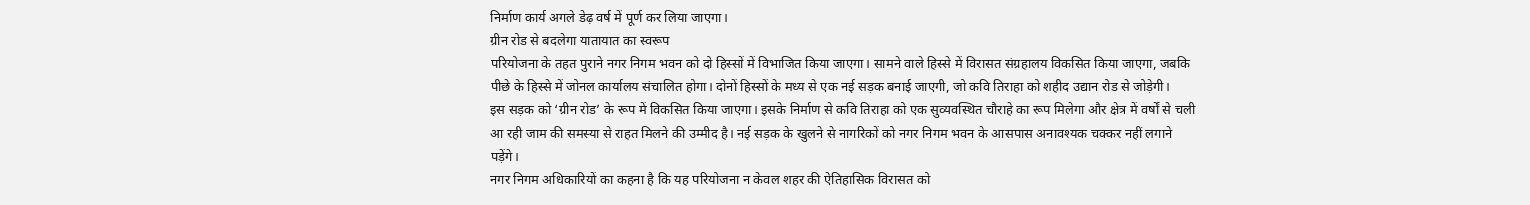निर्माण कार्य अगले डेढ़ वर्ष में पूर्ण कर लिया जाएगा।
ग्रीन रोड से बदलेगा यातायात का स्वरूप
परियोजना के तहत पुराने नगर निगम भवन को दो हिस्सों में विभाजित किया जाएगा। सामने वाले हिस्से में विरासत संग्रहालय विकसित किया जाएगा, जबकि पीछे के हिस्से में जोनल कार्यालय संचालित होगा। दोनों हिस्सों के मध्य से एक नई सड़क बनाई जाएगी, जो कवि तिराहा को शहीद उद्यान रोड से जोड़ेगी।
इस सड़क को ‘ग्रीन रोड’ के रूप में विकसित किया जाएगा। इसके निर्माण से कवि तिराहा को एक सुव्यवस्थित चौराहे का रूप मिलेगा और क्षेत्र में वर्षों से चली आ रही जाम की समस्या से राहत मिलने की उम्मीद है। नई सड़क के खुलने से नागरिकों को नगर निगम भवन के आसपास अनावश्यक चक्कर नहीं लगाने पड़ेंगे।
नगर निगम अधिकारियों का कहना है कि यह परियोजना न केवल शहर की ऐतिहासिक विरासत को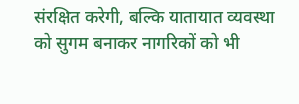संरक्षित करेगी, बल्कि यातायात व्यवस्था को सुगम बनाकर नागरिकों को भी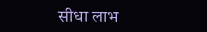सीधा लाभ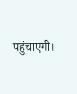पहुंचाएगी।